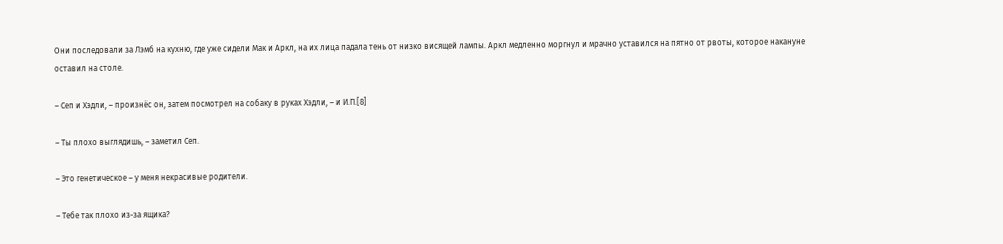Они последовали за Лэмб на кухню, где уже сидели Мак и Аркл, на их лица падала тень от низко висящей лампы. Аркл медленно моргнул и мрачно уставился на пятно от рвоты, которое накануне оставил на столе.

– Сеп и Хэдли, – произнёс он, затем посмотрел на собаку в руках Хэдли, – и И.П.[8]

– Ты плохо выглядишь, – заметил Сеп.

– Это генетическое – у меня некрасивые родители.

– Тебе так плохо из-за ящика?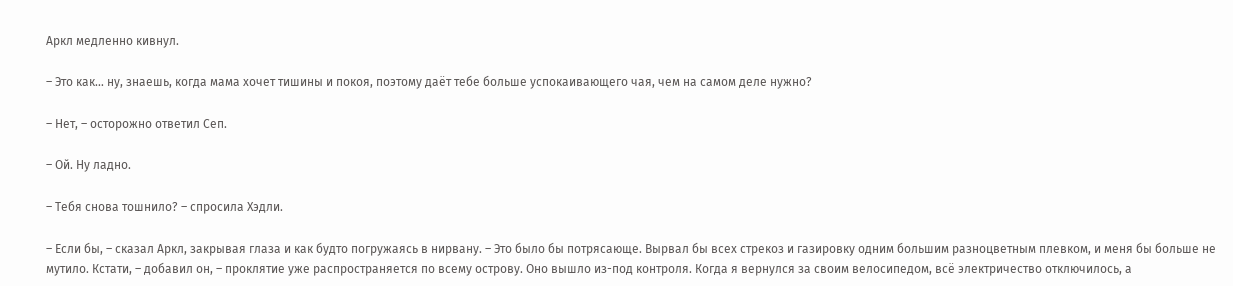Аркл медленно кивнул.

– Это как… ну, знаешь, когда мама хочет тишины и покоя, поэтому даёт тебе больше успокаивающего чая, чем на самом деле нужно?

– Нет, – осторожно ответил Сеп.

– Ой. Ну ладно.

– Тебя снова тошнило? – спросила Хэдли.

– Если бы, – сказал Аркл, закрывая глаза и как будто погружаясь в нирвану. – Это было бы потрясающе. Вырвал бы всех стрекоз и газировку одним большим разноцветным плевком, и меня бы больше не мутило. Кстати, – добавил он, – проклятие уже распространяется по всему острову. Оно вышло из-под контроля. Когда я вернулся за своим велосипедом, всё электричество отключилось, а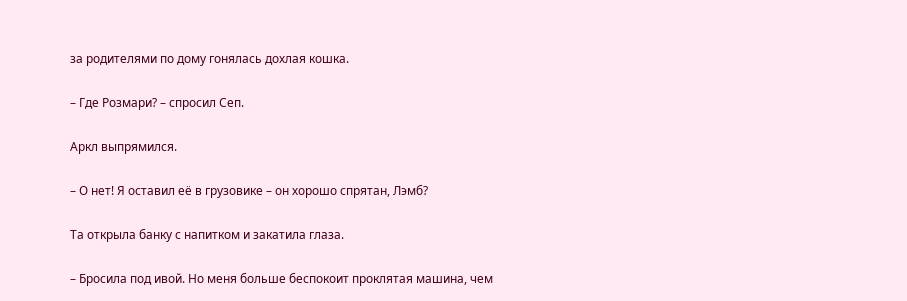за родителями по дому гонялась дохлая кошка.

– Где Розмари? – спросил Сеп.

Аркл выпрямился.

– О нет! Я оставил её в грузовике – он хорошо спрятан, Лэмб?

Та открыла банку с напитком и закатила глаза.

– Бросила под ивой. Но меня больше беспокоит проклятая машина, чем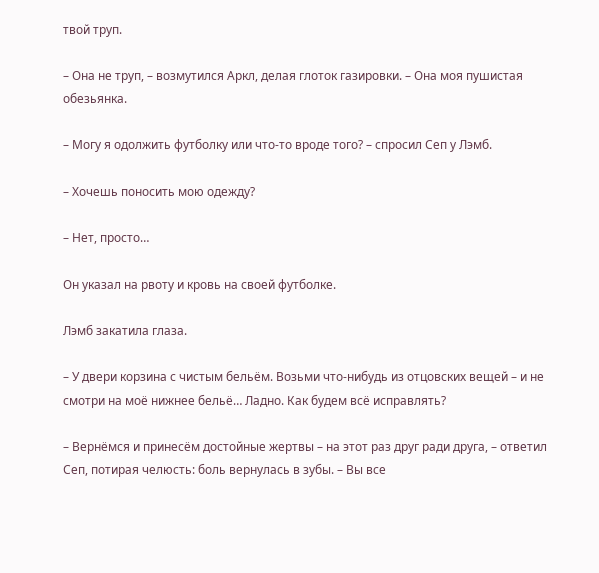твой труп.

– Она не труп, – возмутился Аркл, делая глоток газировки. – Она моя пушистая обезьянка.

– Могу я одолжить футболку или что-то вроде того? – спросил Сеп у Лэмб.

– Хочешь поносить мою одежду?

– Нет, просто…

Он указал на рвоту и кровь на своей футболке.

Лэмб закатила глаза.

– У двери корзина с чистым бельём. Возьми что-нибудь из отцовских вещей – и не смотри на моё нижнее бельё… Ладно. Как будем всё исправлять?

– Вернёмся и принесём достойные жертвы – на этот раз друг ради друга, – ответил Сеп, потирая челюсть: боль вернулась в зубы. – Вы все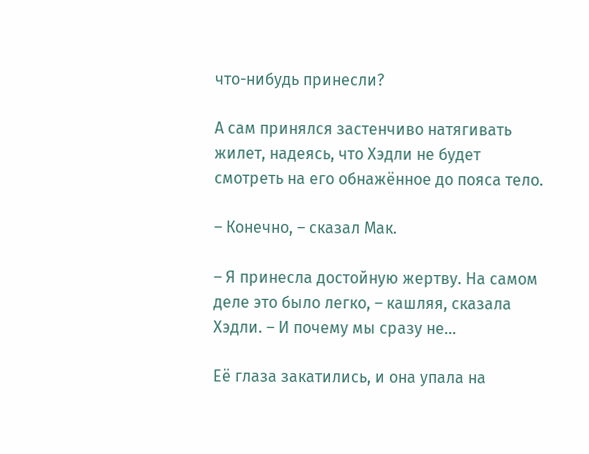что-нибудь принесли?

А сам принялся застенчиво натягивать жилет, надеясь, что Хэдли не будет смотреть на его обнажённое до пояса тело.

– Конечно, – сказал Мак.

– Я принесла достойную жертву. На самом деле это было легко, – кашляя, сказала Хэдли. – И почему мы сразу не…

Её глаза закатились, и она упала на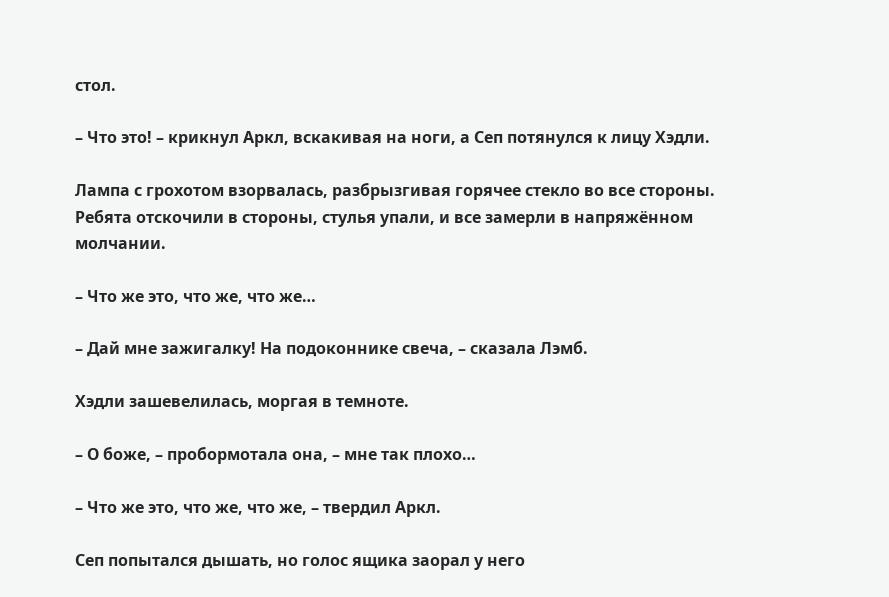стол.

– Что это! – крикнул Аркл, вскакивая на ноги, а Сеп потянулся к лицу Хэдли.

Лампа с грохотом взорвалась, разбрызгивая горячее стекло во все стороны. Ребята отскочили в стороны, стулья упали, и все замерли в напряжённом молчании.

– Что же это, что же, что же…

– Дай мне зажигалку! На подоконнике свеча, – сказала Лэмб.

Хэдли зашевелилась, моргая в темноте.

– О боже, – пробормотала она, – мне так плохо…

– Что же это, что же, что же, – твердил Аркл.

Сеп попытался дышать, но голос ящика заорал у него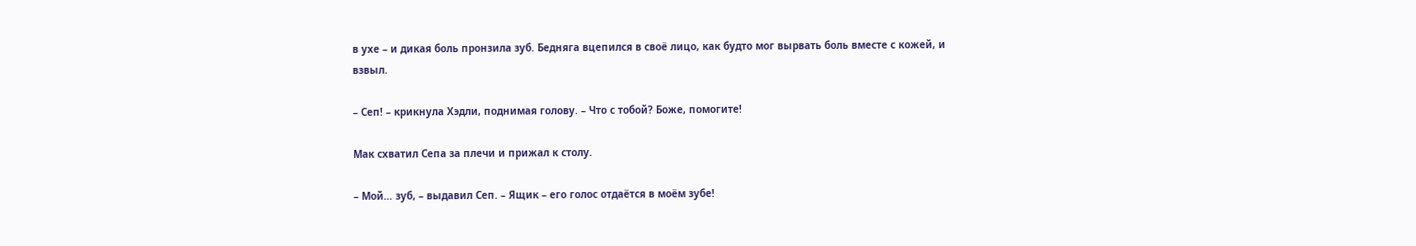в ухе – и дикая боль пронзила зуб. Бедняга вцепился в своё лицо, как будто мог вырвать боль вместе с кожей, и взвыл.

– Сеп! – крикнула Хэдли, поднимая голову. – Что с тобой? Боже, помогите!

Мак схватил Сепа за плечи и прижал к столу.

– Мой… зуб, – выдавил Сеп. – Ящик – его голос отдаётся в моём зубе!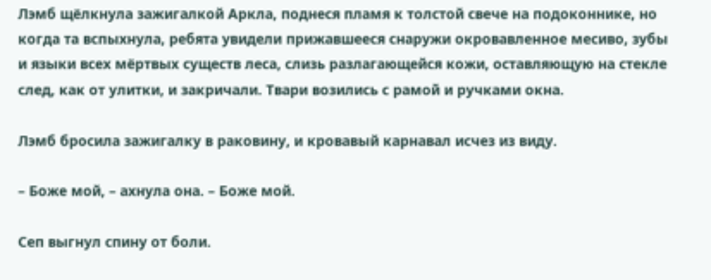Лэмб щёлкнула зажигалкой Аркла, поднеся пламя к толстой свече на подоконнике, но когда та вспыхнула, ребята увидели прижавшееся снаружи окровавленное месиво, зубы и языки всех мёртвых существ леса, слизь разлагающейся кожи, оставляющую на стекле след, как от улитки, и закричали. Твари возились с рамой и ручками окна.

Лэмб бросила зажигалку в раковину, и кровавый карнавал исчез из виду.

– Боже мой, – ахнула она. – Боже мой.

Сеп выгнул спину от боли.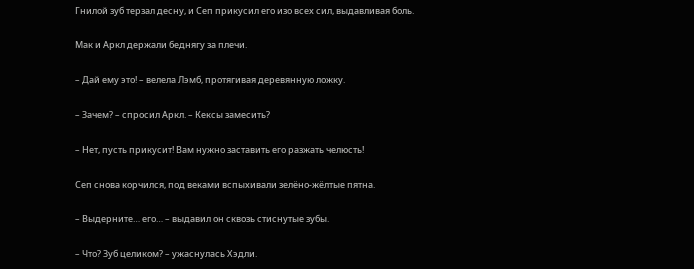Гнилой зуб терзал десну, и Сеп прикусил его изо всех сил, выдавливая боль.

Мак и Аркл держали беднягу за плечи.

– Дай ему это! – велела Лэмб, протягивая деревянную ложку.

– Зачем? – спросил Аркл. – Кексы замесить?

– Нет, пусть прикусит! Вам нужно заставить его разжать челюсть!

Сеп снова корчился, под веками вспыхивали зелёно-жёлтые пятна.

– Выдерните… его… – выдавил он сквозь стиснутые зубы.

– Что? Зуб целиком? – ужаснулась Хэдли.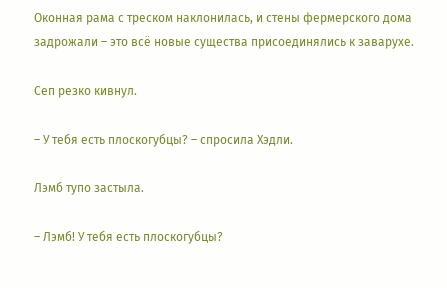Оконная рама с треском наклонилась, и стены фермерского дома задрожали – это всё новые существа присоединялись к заварухе.

Сеп резко кивнул.

– У тебя есть плоскогубцы? – спросила Хэдли.

Лэмб тупо застыла.

– Лэмб! У тебя есть плоскогубцы?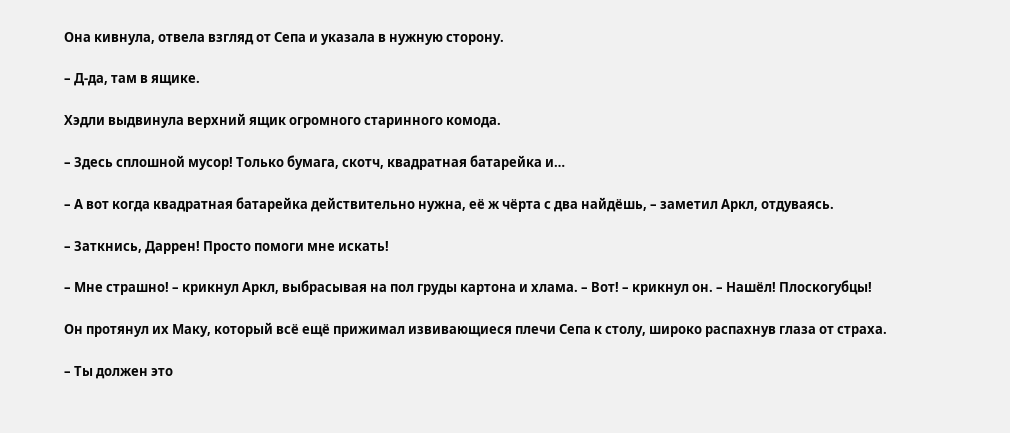Она кивнула, отвела взгляд от Сепа и указала в нужную сторону.

– Д-да, там в ящике.

Хэдли выдвинула верхний ящик огромного старинного комода.

– Здесь сплошной мусор! Только бумага, скотч, квадратная батарейка и…

– А вот когда квадратная батарейка действительно нужна, её ж чёрта с два найдёшь, – заметил Аркл, отдуваясь.

– Заткнись, Даррен! Просто помоги мне искать!

– Мне страшно! – крикнул Аркл, выбрасывая на пол груды картона и хлама. – Вот! – крикнул он. – Нашёл! Плоскогубцы!

Он протянул их Маку, который всё ещё прижимал извивающиеся плечи Сепа к столу, широко распахнув глаза от страха.

– Ты должен это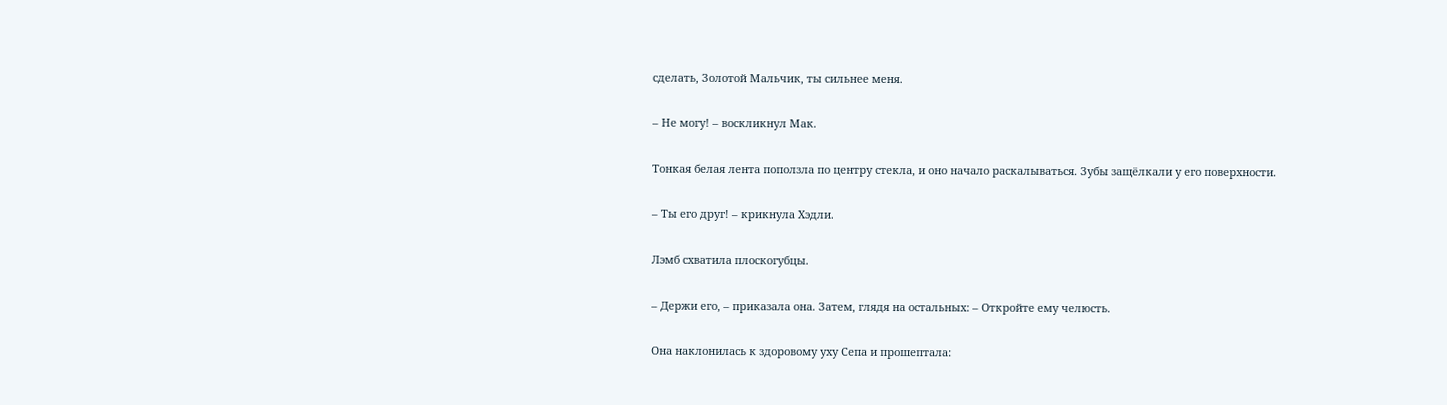сделать, Золотой Мальчик, ты сильнее меня.

– Не могу! – воскликнул Мак.

Тонкая белая лента поползла по центру стекла, и оно начало раскалываться. Зубы защёлкали у его поверхности.

– Ты его друг! – крикнула Хэдли.

Лэмб схватила плоскогубцы.

– Держи его, – приказала она. Затем, глядя на остальных: – Откройте ему челюсть.

Она наклонилась к здоровому уху Сепа и прошептала: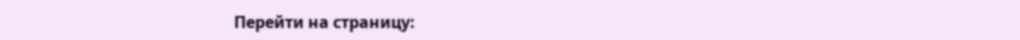Перейти на страницу: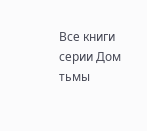Все книги серии Дом тьмы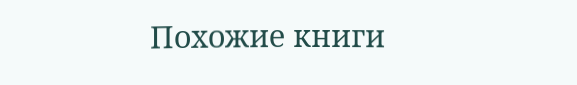Похожие книги